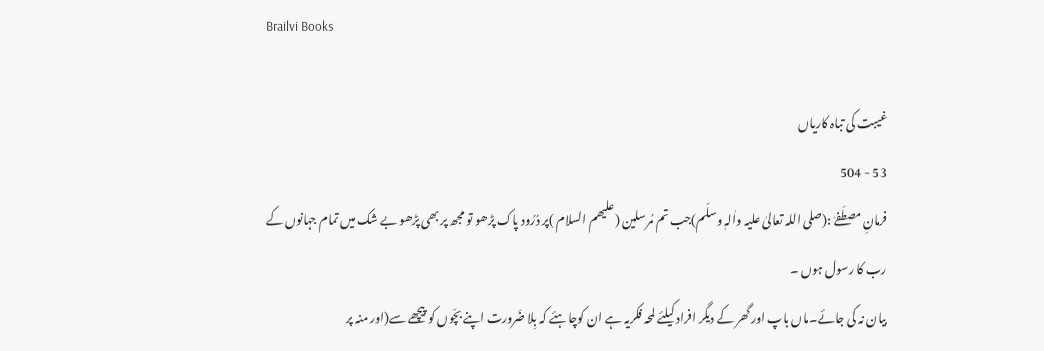Brailvi Books

غیبت کی تباہ کاریاں
53 - 504
فرمانِ مصطَفےٰ :(صلی اللہ تعالیٰ علیہ واٰلہٖ وسلّم)جب تم مُرسلین (علیھم السلام )پر دُرُود پاک پڑھو تو مجھ پر بھی پڑھو بے شک میں تمام جہانوں کے رب کا رسول ہوں ۔
بیان نہ کی جائے۔ماں باپ اور گھر کے دیگر افراد کیلئے لمحہ فکریہ ہے ان کوچاہئے کہ بِلا ضَرورت اپنے بچّوں کو پیچھے سے(اور منہ پر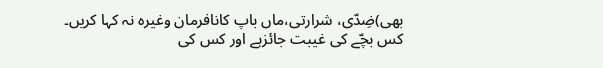بھی)ضِدّی، شرارتی،ماں باپ کانافرمان وغیرہ نہ کہا کریں۔
كس بچّے كی غیبت جائزہے اور كس كی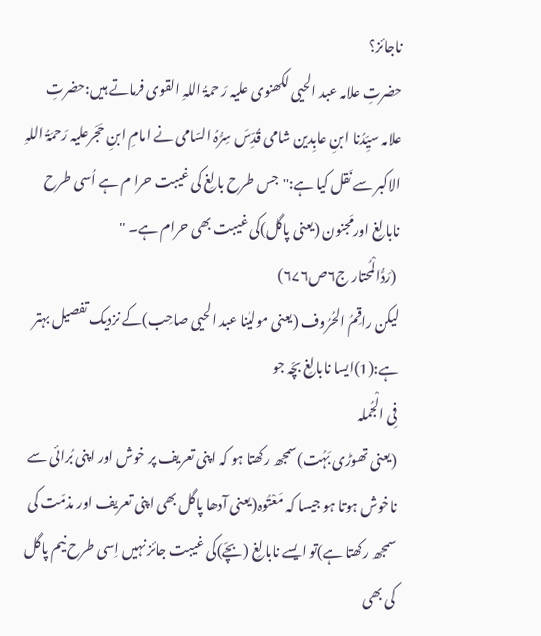ناجائز؟
حضرتِ علامہ عبد الحیی لکھنوی علیہ رَ حمۃُ اللہِ القوی فرماتے ہیں:حضرتِ علامہ سیِّدُنا ابنِ عابِدین شامی قُدِّسَ سِرُّہُ السّامی نے امامِ ابنِ حَجَرعلیہ رَحمَۃُ اللہِ الاکبر سے نَقل کیا ہے:''جس طرح بالِغ کی غیبت حرا م ہے اُسی طرح نابالِغ اورمَجنون (یعنی پاگل)کی غیبت بھی حرام ہے۔ ''
 (رَدُّالْمُحتار ج۶ص۶۷۶)
لیکن راقِمُ الحُرُوف (یعنی مولیٰنا عبد الحیی صاحِب)کے نزدیک تفصیل بہتر ہے:(1)ایسا نابالِغ بچّہ جو
فِی الْجُملہ
(یعنی تھوڑی بَہُت)سمجھ رکھتا ہو کہ اپنی تعریف پر خوش اور اپنی بُرائی سے ناخوش ہوتا ہو جیسا کہ مَعْتُوہ(یعنی آدھا پاگل بھی اپنی تعریف اور مذمّت کی سمجھ رکھتا ہے)تو ایسے نابالِغ (بچّے)کی غیبت جائز نہیں اِسی طرح نیم پاگل کی بھی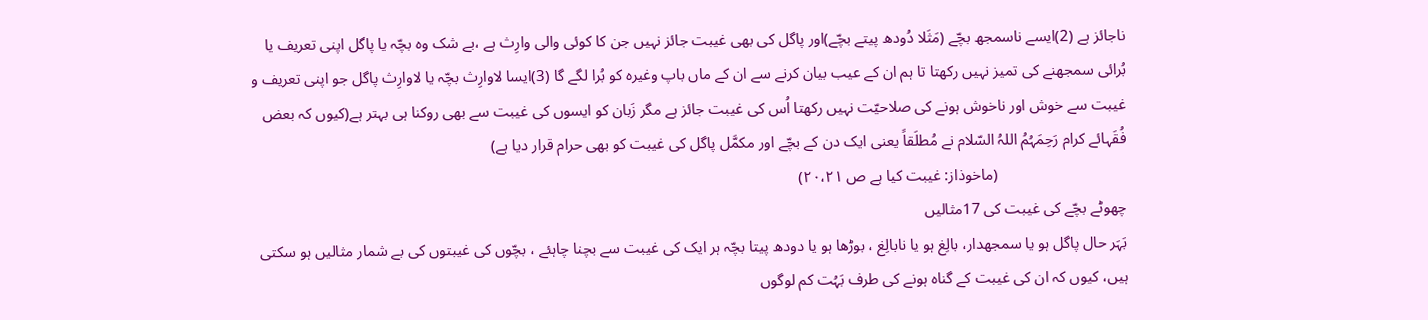ناجائز ہے (2)ایسے ناسمجھ بچّے (مَثَلا دُودھ پیتے بچّے)اور پاگل کی بھی غیبت جائز نہیں جن کا کوئی والی وارِث ہے ،بے شک وہ بچّہ یا پاگل اپنی تعریف یا بُرائی سمجھنے کی تمیز نہیں رکھتا تا ہم ان کے عیب بیان کرنے سے ان کے ماں باپ وغیرہ کو بُرا لگے گا (3)ایسا لاوارِث بچّہ یا لاوارِث پاگل جو اپنی تعریف و غیبت سے خوش اور ناخوش ہونے کی صلاحیّت نہیں رکھتا اُس کی غیبت جائز ہے مگر زَبان کو ایسوں کی غیبت سے بھی روکنا ہی بہتر ہے(کیوں کہ بعض فُقَہائے کرام رَحِمَہُمُ اللہُ السّلام نے مُطلَقاً یعنی ایک دن کے بچّے اور مکمَّل پاگل کی غیبت کو بھی حرام قرار دیا ہے)
                                 (ماخوذاز: غیبت کیا ہے ص ۲۰،۲۱)
چھوٹے بچّے كی غیبت كی 17مثالیں
بَہَر حال پاگل ہو یا سمجھدار، بالِغ ہو یا نابالِغ ، بوڑھا ہو یا دودھ پیتا بچّہ ہر ایک کی غیبت سے بچنا چاہئے ، بچّوں کی غیبتوں کی بے شمار مثالیں ہو سکتی ہیں، کیوں کہ ان کی غیبت کے گناہ ہونے کی طرف بَہُت کم لوگوں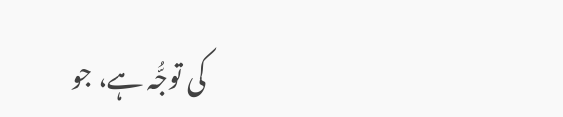کی توجُّہ ہے، جو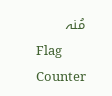مُنہ
Flag Counter